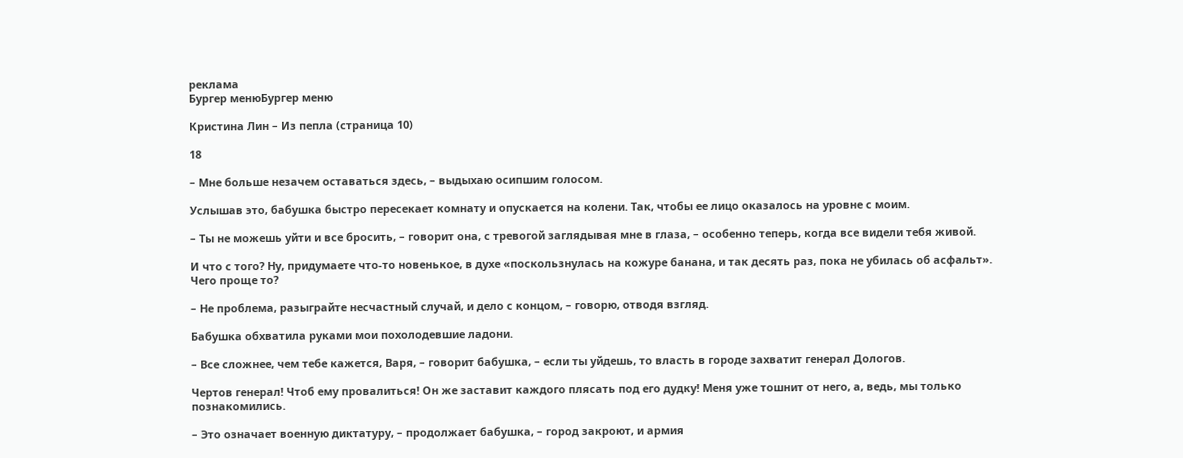реклама
Бургер менюБургер меню

Кристина Лин – Из пепла (страница 10)

18

– Мне больше незачем оставаться здесь, – выдыхаю осипшим голосом.

Услышав это, бабушка быстро пересекает комнату и опускается на колени. Так, чтобы ее лицо оказалось на уровне с моим.

– Ты не можешь уйти и все бросить, – говорит она, с тревогой заглядывая мне в глаза, – особенно теперь, когда все видели тебя живой.

И что с того? Ну, придумаете что-то новенькое, в духе «поскользнулась на кожуре банана, и так десять раз, пока не убилась об асфальт». Чего проще то?

– Не проблема, разыграйте несчастный случай, и дело с концом, – говорю, отводя взгляд.

Бабушка обхватила руками мои похолодевшие ладони.

– Все сложнее, чем тебе кажется, Варя, – говорит бабушка, – если ты уйдешь, то власть в городе захватит генерал Дологов.

Чертов генерал! Чтоб ему провалиться! Он же заставит каждого плясать под его дудку! Меня уже тошнит от него, а, ведь, мы только познакомились.

– Это означает военную диктатуру, – продолжает бабушка, – город закроют, и армия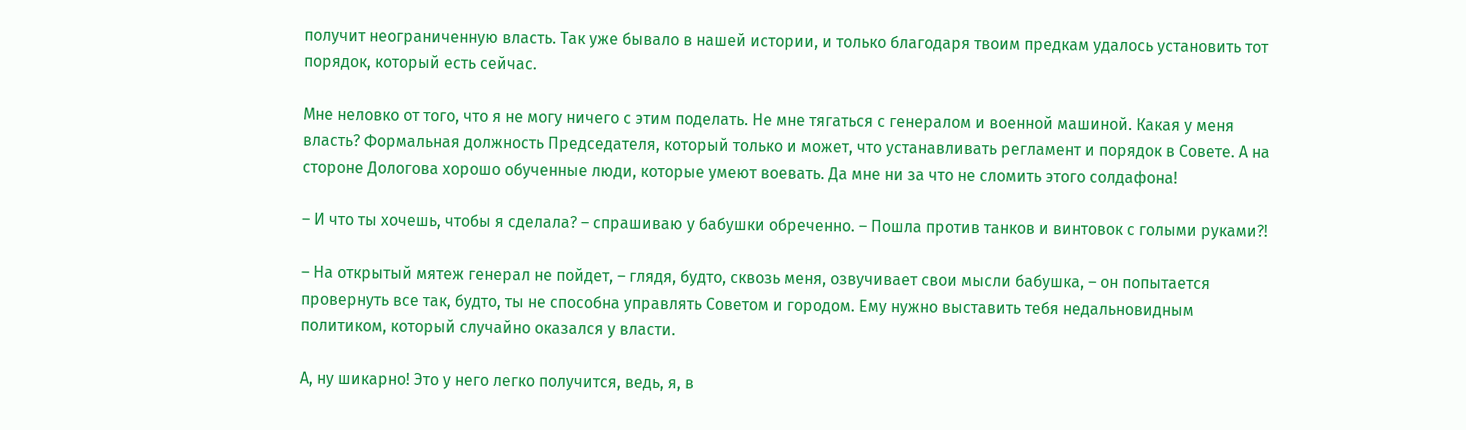получит неограниченную власть. Так уже бывало в нашей истории, и только благодаря твоим предкам удалось установить тот порядок, который есть сейчас.

Мне неловко от того, что я не могу ничего с этим поделать. Не мне тягаться с генералом и военной машиной. Какая у меня власть? Формальная должность Председателя, который только и может, что устанавливать регламент и порядок в Совете. А на стороне Дологова хорошо обученные люди, которые умеют воевать. Да мне ни за что не сломить этого солдафона!

– И что ты хочешь, чтобы я сделала? – спрашиваю у бабушки обреченно. – Пошла против танков и винтовок с голыми руками?!

– На открытый мятеж генерал не пойдет, – глядя, будто, сквозь меня, озвучивает свои мысли бабушка, – он попытается провернуть все так, будто, ты не способна управлять Советом и городом. Ему нужно выставить тебя недальновидным политиком, который случайно оказался у власти.

А, ну шикарно! Это у него легко получится, ведь, я, в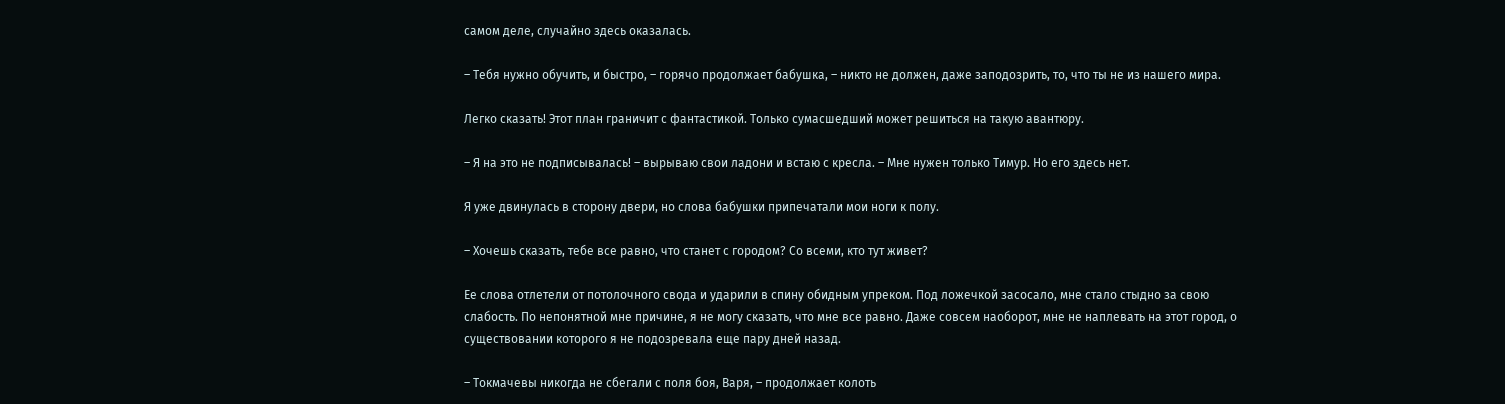самом деле, случайно здесь оказалась.

– Тебя нужно обучить, и быстро, – горячо продолжает бабушка, – никто не должен, даже заподозрить, то, что ты не из нашего мира.

Легко сказать! Этот план граничит с фантастикой. Только сумасшедший может решиться на такую авантюру.

– Я на это не подписывалась! – вырываю свои ладони и встаю с кресла. – Мне нужен только Тимур. Но его здесь нет.

Я уже двинулась в сторону двери, но слова бабушки припечатали мои ноги к полу.

– Хочешь сказать, тебе все равно, что станет с городом? Со всеми, кто тут живет?

Ее слова отлетели от потолочного свода и ударили в спину обидным упреком. Под ложечкой засосало, мне стало стыдно за свою слабость. По непонятной мне причине, я не могу сказать, что мне все равно. Даже совсем наоборот, мне не наплевать на этот город, о существовании которого я не подозревала еще пару дней назад.

– Токмачевы никогда не сбегали с поля боя, Варя, – продолжает колоть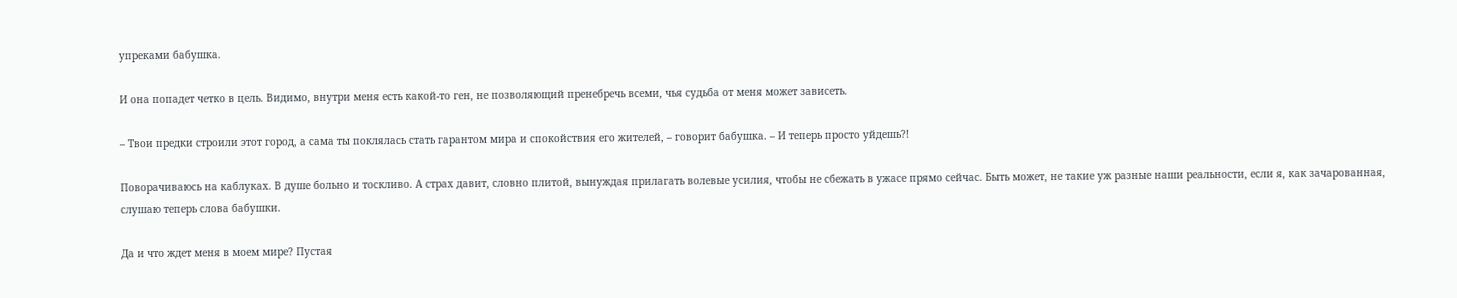упреками бабушка.

И она попадет четко в цель. Видимо, внутри меня есть какой-то ген, не позволяющий пренебречь всеми, чья судьба от меня может зависеть.

– Твои предки строили этот город, а сама ты поклялась стать гарантом мира и спокойствия его жителей, – говорит бабушка. – И теперь просто уйдешь?!

Поворачиваюсь на каблуках. В душе больно и тоскливо. А страх давит, словно плитой, вынуждая прилагать волевые усилия, чтобы не сбежать в ужасе прямо сейчас. Быть может, не такие уж разные наши реальности, если я, как зачарованная, слушаю теперь слова бабушки.

Да и что ждет меня в моем мире? Пустая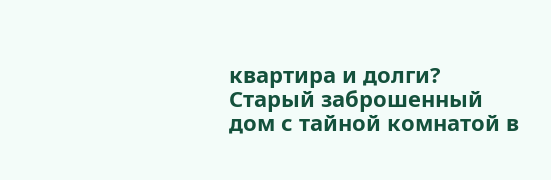квартира и долги? Старый заброшенный дом с тайной комнатой в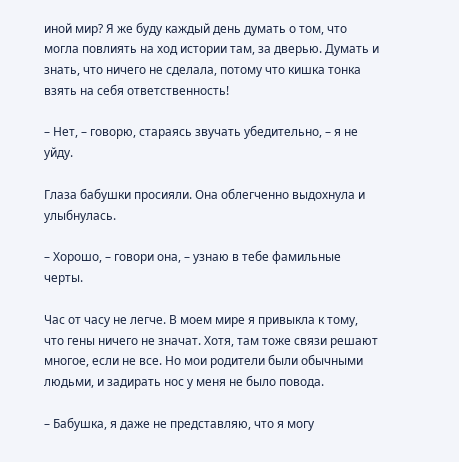иной мир? Я же буду каждый день думать о том, что могла повлиять на ход истории там, за дверью. Думать и знать, что ничего не сделала, потому что кишка тонка взять на себя ответственность!

– Нет, – говорю, стараясь звучать убедительно, – я не уйду.

Глаза бабушки просияли. Она облегченно выдохнула и улыбнулась.

– Хорошо, – говори она, – узнаю в тебе фамильные черты.

Час от часу не легче. В моем мире я привыкла к тому, что гены ничего не значат. Хотя, там тоже связи решают многое, если не все. Но мои родители были обычными людьми, и задирать нос у меня не было повода.

– Бабушка, я даже не представляю, что я могу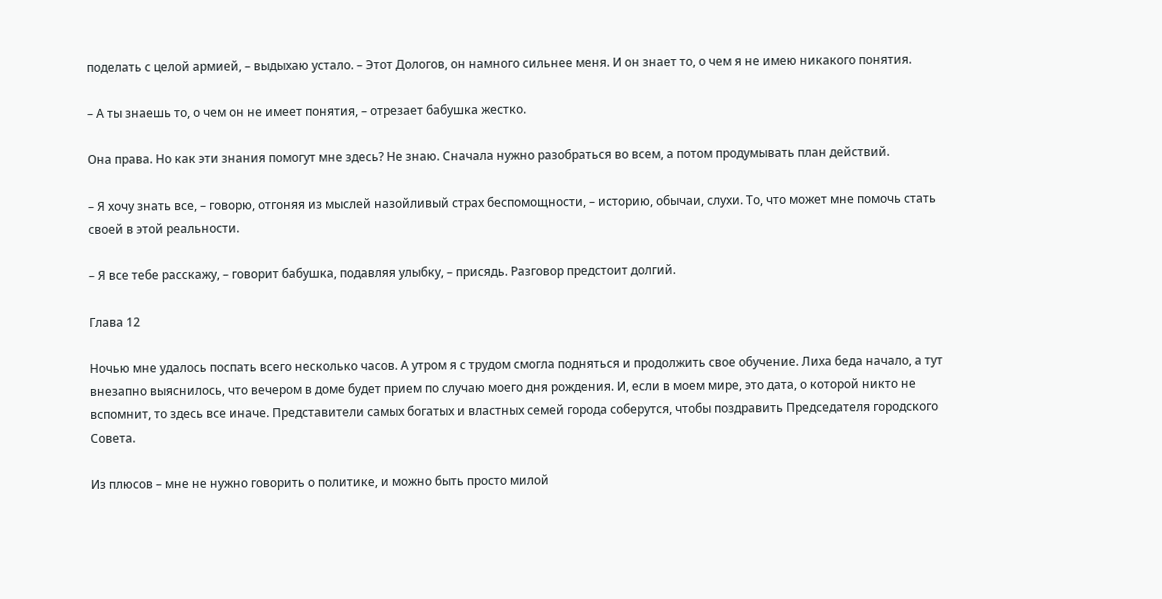поделать с целой армией, – выдыхаю устало. – Этот Дологов, он намного сильнее меня. И он знает то, о чем я не имею никакого понятия.

– А ты знаешь то, о чем он не имеет понятия, – отрезает бабушка жестко.

Она права. Но как эти знания помогут мне здесь? Не знаю. Сначала нужно разобраться во всем, а потом продумывать план действий.

– Я хочу знать все, – говорю, отгоняя из мыслей назойливый страх беспомощности, – историю, обычаи, слухи. То, что может мне помочь стать своей в этой реальности.

– Я все тебе расскажу, – говорит бабушка, подавляя улыбку, – присядь. Разговор предстоит долгий.

Глава 12

Ночью мне удалось поспать всего несколько часов. А утром я с трудом смогла подняться и продолжить свое обучение. Лиха беда начало, а тут внезапно выяснилось, что вечером в доме будет прием по случаю моего дня рождения. И, если в моем мире, это дата, о которой никто не вспомнит, то здесь все иначе. Представители самых богатых и властных семей города соберутся, чтобы поздравить Председателя городского Совета.

Из плюсов – мне не нужно говорить о политике, и можно быть просто милой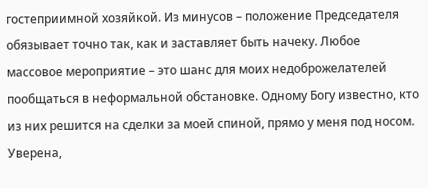гостеприимной хозяйкой. Из минусов – положение Председателя обязывает точно так, как и заставляет быть начеку. Любое массовое мероприятие – это шанс для моих недоброжелателей пообщаться в неформальной обстановке. Одному Богу известно, кто из них решится на сделки за моей спиной, прямо у меня под носом. Уверена,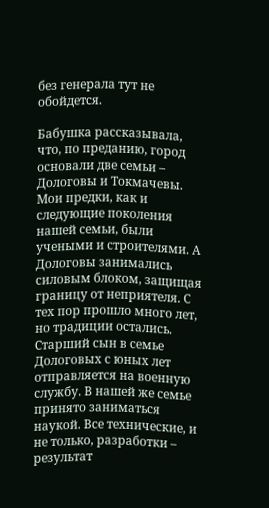без генерала тут не обойдется.

Бабушка рассказывала, что, по преданию, город основали две семьи – Дологовы и Токмачевы. Мои предки, как и следующие поколения нашей семьи, были учеными и строителями. А Дологовы занимались силовым блоком, защищая границу от неприятеля. С тех пор прошло много лет, но традиции остались. Старший сын в семье Дологовых с юных лет отправляется на военную службу. В нашей же семье принято заниматься наукой. Все технические, и не только, разработки – результат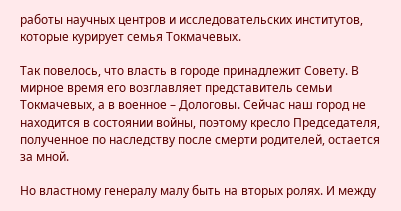работы научных центров и исследовательских институтов, которые курирует семья Токмачевых.

Так повелось, что власть в городе принадлежит Совету. В мирное время его возглавляет представитель семьи Токмачевых, а в военное – Дологовы. Сейчас наш город не находится в состоянии войны, поэтому кресло Председателя, полученное по наследству после смерти родителей, остается за мной.

Но властному генералу малу быть на вторых ролях. И между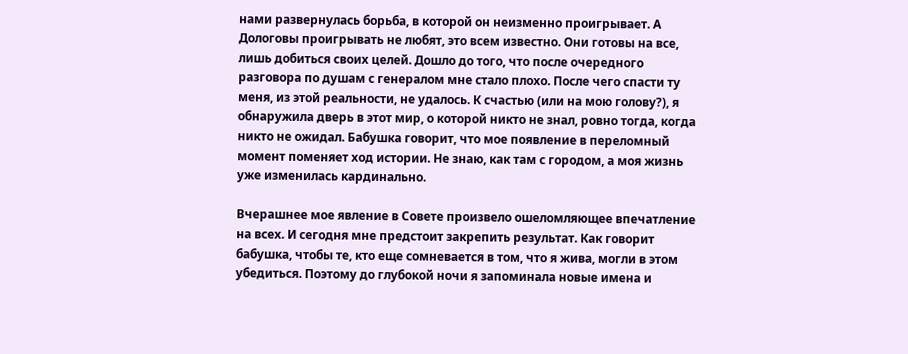нами развернулась борьба, в которой он неизменно проигрывает. А Дологовы проигрывать не любят, это всем известно. Они готовы на все, лишь добиться своих целей. Дошло до того, что после очередного разговора по душам с генералом мне стало плохо. После чего спасти ту меня, из этой реальности, не удалось. К счастью (или на мою голову?), я обнаружила дверь в этот мир, о которой никто не знал, ровно тогда, когда никто не ожидал. Бабушка говорит, что мое появление в переломный момент поменяет ход истории. Не знаю, как там с городом, а моя жизнь уже изменилась кардинально.

Вчерашнее мое явление в Совете произвело ошеломляющее впечатление на всех. И сегодня мне предстоит закрепить результат. Как говорит бабушка, чтобы те, кто еще сомневается в том, что я жива, могли в этом убедиться. Поэтому до глубокой ночи я запоминала новые имена и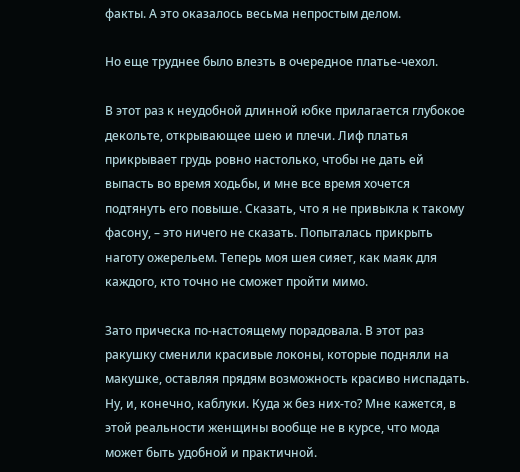факты. А это оказалось весьма непростым делом.

Но еще труднее было влезть в очередное платье-чехол.

В этот раз к неудобной длинной юбке прилагается глубокое декольте, открывающее шею и плечи. Лиф платья прикрывает грудь ровно настолько, чтобы не дать ей выпасть во время ходьбы, и мне все время хочется подтянуть его повыше. Сказать, что я не привыкла к такому фасону, – это ничего не сказать. Попыталась прикрыть наготу ожерельем. Теперь моя шея сияет, как маяк для каждого, кто точно не сможет пройти мимо.

Зато прическа по-настоящему порадовала. В этот раз ракушку сменили красивые локоны, которые подняли на макушке, оставляя прядям возможность красиво ниспадать. Ну, и, конечно, каблуки. Куда ж без них-то? Мне кажется, в этой реальности женщины вообще не в курсе, что мода может быть удобной и практичной.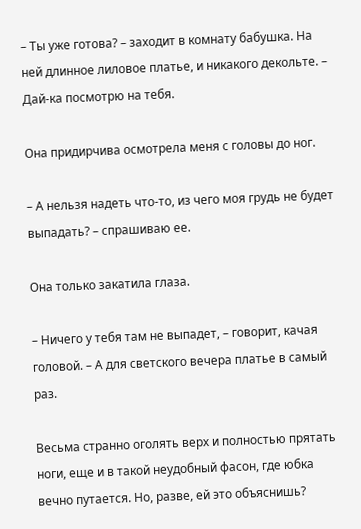– Ты уже готова? – заходит в комнату бабушка. На ней длинное лиловое платье, и никакого декольте. – Дай-ка посмотрю на тебя.

Она придирчива осмотрела меня с головы до ног.

– А нельзя надеть что-то, из чего моя грудь не будет выпадать? – спрашиваю ее.

Она только закатила глаза.

– Ничего у тебя там не выпадет, – говорит, качая головой. – А для светского вечера платье в самый раз.

Весьма странно оголять верх и полностью прятать ноги, еще и в такой неудобный фасон, где юбка вечно путается. Но, разве, ей это объяснишь?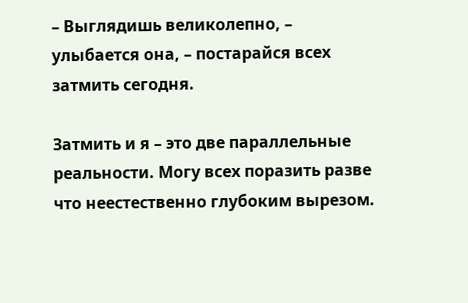– Выглядишь великолепно, – улыбается она, – постарайся всех затмить сегодня.

Затмить и я – это две параллельные реальности. Могу всех поразить разве что неестественно глубоким вырезом.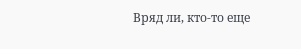Вряд ли, кто-то еще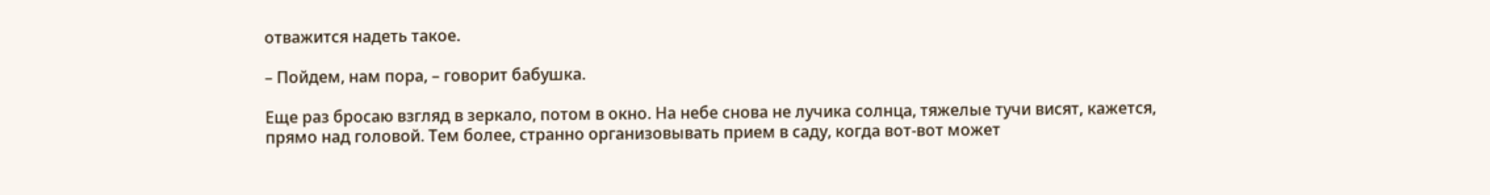отважится надеть такое.

– Пойдем, нам пора, – говорит бабушка.

Еще раз бросаю взгляд в зеркало, потом в окно. На небе снова не лучика солнца, тяжелые тучи висят, кажется, прямо над головой. Тем более, странно организовывать прием в саду, когда вот-вот может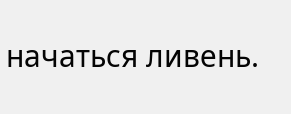начаться ливень.